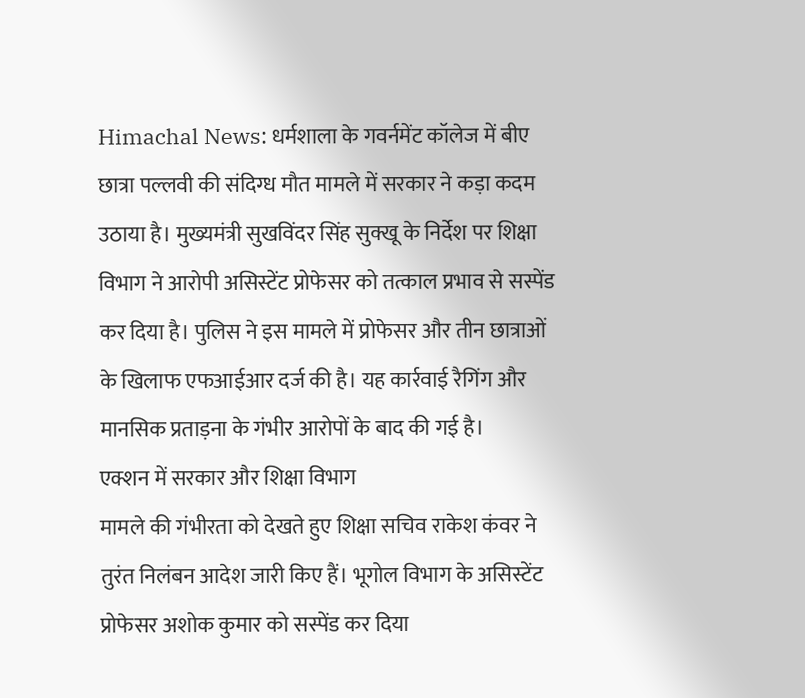Himachal News: धर्मशाला के गवर्नमेंट कॉलेज में बीए छात्रा पल्लवी की संदिग्ध मौत मामले में सरकार ने कड़ा कदम उठाया है। मुख्यमंत्री सुखविंदर सिंह सुक्खू के निर्देश पर शिक्षा विभाग ने आरोपी असिस्टेंट प्रोफेसर को तत्काल प्रभाव से सस्पेंड कर दिया है। पुलिस ने इस मामले में प्रोफेसर और तीन छात्राओं के खिलाफ एफआईआर दर्ज की है। यह कार्रवाई रैगिंग और मानसिक प्रताड़ना के गंभीर आरोपों के बाद की गई है।
एक्शन में सरकार और शिक्षा विभाग
मामले की गंभीरता को देखते हुए शिक्षा सचिव राकेश कंवर ने तुरंत निलंबन आदेश जारी किए हैं। भूगोल विभाग के असिस्टेंट प्रोफेसर अशोक कुमार को सस्पेंड कर दिया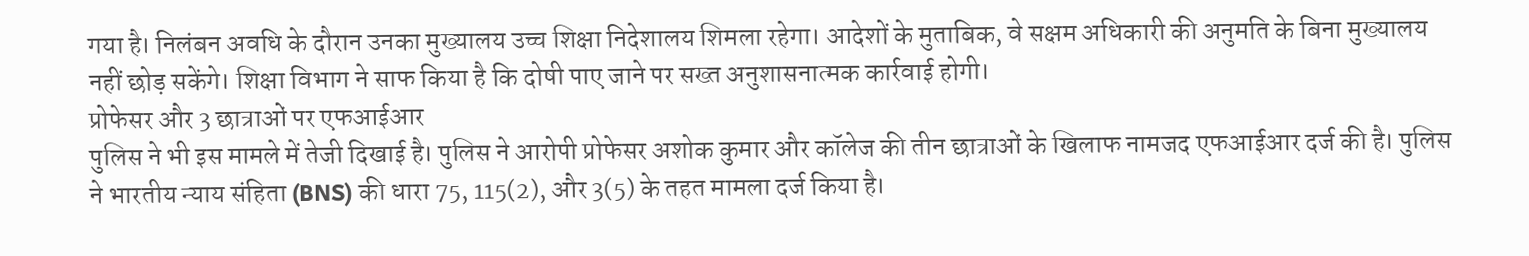गया है। निलंबन अवधि के दौरान उनका मुख्यालय उच्च शिक्षा निदेशालय शिमला रहेगा। आदेशों के मुताबिक, वे सक्षम अधिकारी की अनुमति के बिना मुख्यालय नहीं छोड़ सकेंगे। शिक्षा विभाग ने साफ किया है कि दोषी पाए जाने पर सख्त अनुशासनात्मक कार्रवाई होगी।
प्रोफेसर और 3 छात्राओं पर एफआईआर
पुलिस ने भी इस मामले में तेजी दिखाई है। पुलिस ने आरोपी प्रोफेसर अशोक कुमार और कॉलेज की तीन छात्राओं के खिलाफ नामजद एफआईआर दर्ज की है। पुलिस ने भारतीय न्याय संहिता (BNS) की धारा 75, 115(2), और 3(5) के तहत मामला दर्ज किया है।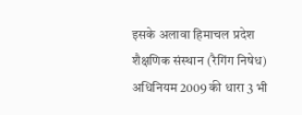इसके अलावा हिमाचल प्रदेश शैक्षणिक संस्थान (रैगिंग निषेध) अधिनियम 2009 की धारा 3 भी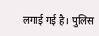लगाई गई है। पुलिस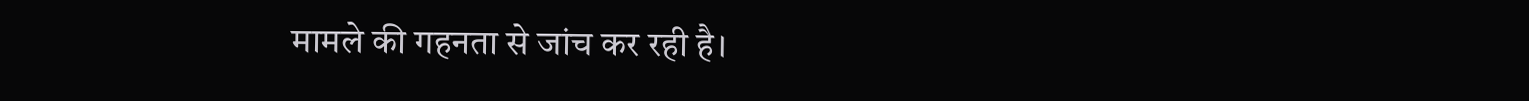मामले की गहनता से जांच कर रही है।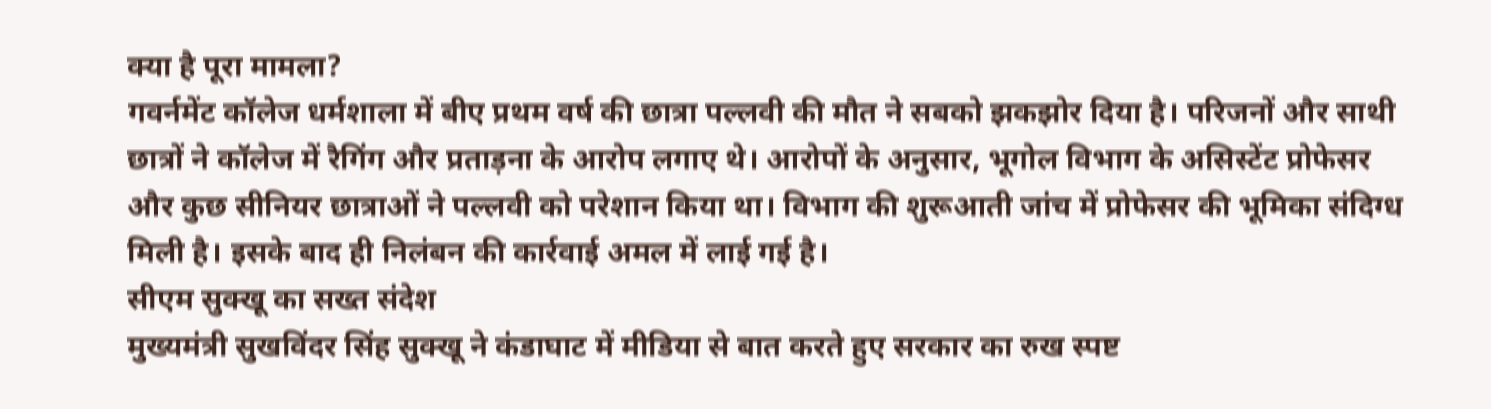क्या है पूरा मामला?
गवर्नमेंट कॉलेज धर्मशाला में बीए प्रथम वर्ष की छात्रा पल्लवी की मौत ने सबको झकझोर दिया है। परिजनों और साथी छात्रों ने कॉलेज में रैगिंग और प्रताड़ना के आरोप लगाए थे। आरोपों के अनुसार, भूगोल विभाग के असिस्टेंट प्रोफेसर और कुछ सीनियर छात्राओं ने पल्लवी को परेशान किया था। विभाग की शुरूआती जांच में प्रोफेसर की भूमिका संदिग्ध मिली है। इसके बाद ही निलंबन की कार्रवाई अमल में लाई गई है।
सीएम सुक्खू का सख्त संदेश
मुख्यमंत्री सुखविंदर सिंह सुक्खू ने कंडाघाट में मीडिया से बात करते हुए सरकार का रुख स्पष्ट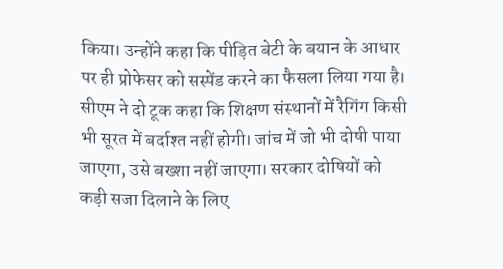किया। उन्होंने कहा कि पीड़ित बेटी के बयान के आधार पर ही प्रोफेसर को सस्पेंड करने का फैसला लिया गया है। सीएम ने दो टूक कहा कि शिक्षण संस्थानों में रैगिंग किसी भी सूरत में बर्दाश्त नहीं होगी। जांच में जो भी दोषी पाया जाएगा, उसे बख्शा नहीं जाएगा। सरकार दोषियों को कड़ी सजा दिलाने के लिए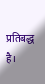प्रतिबद्ध है।